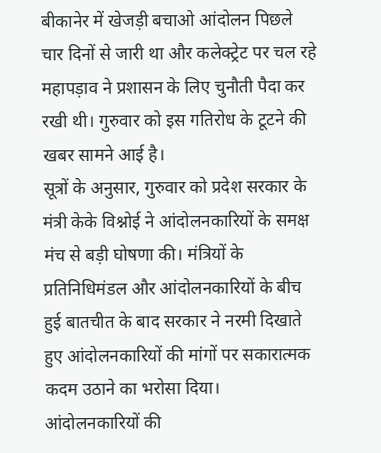बीकानेर में खेजड़ी बचाओ आंदोलन पिछले चार दिनों से जारी था और कलेक्ट्रेट पर चल रहे महापड़ाव ने प्रशासन के लिए चुनौती पैदा कर रखी थी। गुरुवार को इस गतिरोध के टूटने की खबर सामने आई है।
सूत्रों के अनुसार, गुरुवार को प्रदेश सरकार के मंत्री केके विश्नोई ने आंदोलनकारियों के समक्ष मंच से बड़ी घोषणा की। मंत्रियों के प्रतिनिधिमंडल और आंदोलनकारियों के बीच हुई बातचीत के बाद सरकार ने नरमी दिखाते हुए आंदोलनकारियों की मांगों पर सकारात्मक कदम उठाने का भरोसा दिया।
आंदोलनकारियों की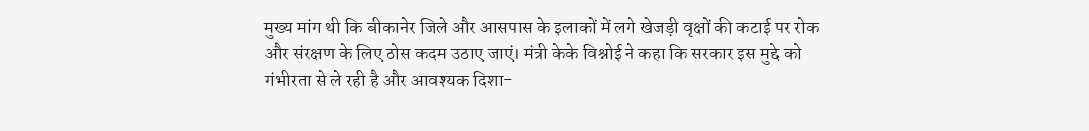मुख्य मांग थी कि बीकानेर जिले और आसपास के इलाकों में लगे खेजड़ी वृक्षों की कटाई पर रोक और संरक्षण के लिए ठोस कदम उठाए जाएं। मंत्री केके विश्नोई ने कहा कि सरकार इस मुद्दे को गंभीरता से ले रही है और आवश्यक दिशा-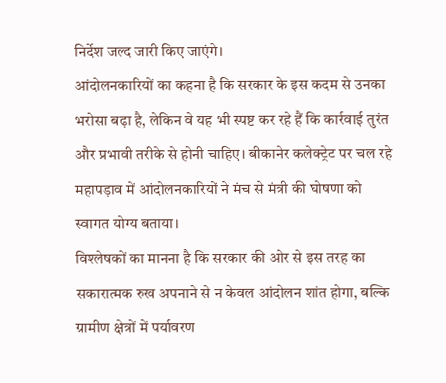निर्देश जल्द जारी किए जाएंगे।
आंदोलनकारियों का कहना है कि सरकार के इस कदम से उनका भरोसा बढ़ा है, लेकिन वे यह भी स्पष्ट कर रहे हैं कि कार्रवाई तुरंत और प्रभावी तरीके से होनी चाहिए। बीकानेर कलेक्ट्रेट पर चल रहे महापड़ाव में आंदोलनकारियों ने मंच से मंत्री की घोषणा को स्वागत योग्य बताया।
विश्लेषकों का मानना है कि सरकार की ओर से इस तरह का सकारात्मक रुख अपनाने से न केवल आंदोलन शांत होगा, बल्कि ग्रामीण क्षेत्रों में पर्यावरण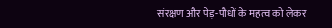संरक्षण और पेड़-पौधों के महत्व को लेकर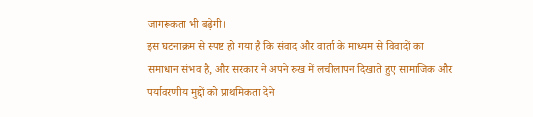जागरूकता भी बढ़ेगी।
इस घटनाक्रम से स्पष्ट हो गया है कि संवाद और वार्ता के माध्यम से विवादों का समाधान संभव है, और सरकार ने अपने रुख में लचीलापन दिखाते हुए सामाजिक और पर्यावरणीय मुद्दों को प्राथमिकता देने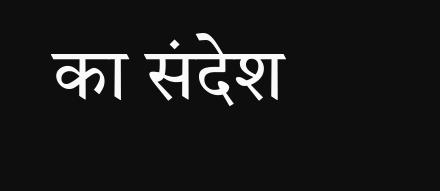का संदेश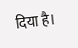दिया है।